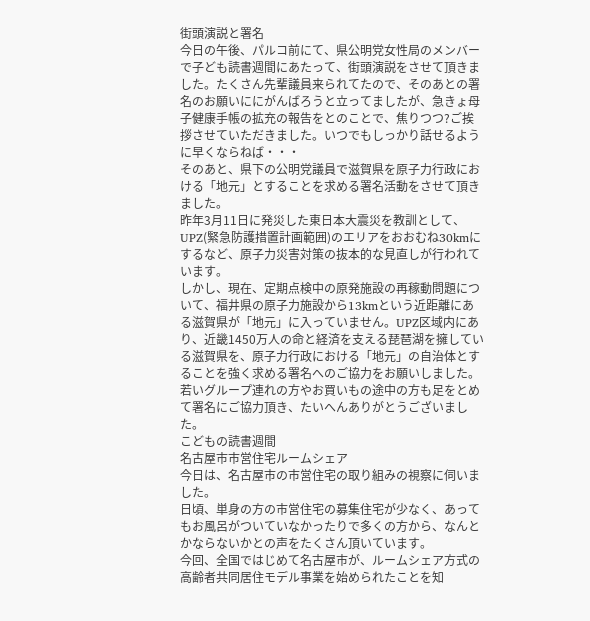街頭演説と署名
今日の午後、パルコ前にて、県公明党女性局のメンバーで子ども読書週間にあたって、街頭演説をさせて頂きました。たくさん先輩議員来られてたので、そのあとの署名のお願いににがんばろうと立ってましたが、急きょ母子健康手帳の拡充の報告をとのことで、焦りつつ?ご挨拶させていただきました。いつでもしっかり話せるように早くならねば・・・
そのあと、県下の公明党議員で滋賀県を原子力行政における「地元」とすることを求める署名活動をさせて頂きました。
昨年3月11日に発災した東日本大震災を教訓として、UPZ(緊急防護措置計画範囲)のエリアをおおむね30kmにするなど、原子力災害対策の抜本的な見直しが行われています。
しかし、現在、定期点検中の原発施設の再稼動問題について、福井県の原子力施設から13kmという近距離にある滋賀県が「地元」に入っていません。UPZ区域内にあり、近畿1450万人の命と経済を支える琵琶湖を擁している滋賀県を、原子力行政における「地元」の自治体とすることを強く求める署名へのご協力をお願いしました。
若いグループ連れの方やお買いもの途中の方も足をとめて署名にご協力頂き、たいへんありがとうございました。
こどもの読書週間
名古屋市市営住宅ルームシェア
今日は、名古屋市の市営住宅の取り組みの視察に伺いました。
日頃、単身の方の市営住宅の募集住宅が少なく、あってもお風呂がついていなかったりで多くの方から、なんとかならないかとの声をたくさん頂いています。
今回、全国ではじめて名古屋市が、ルームシェア方式の高齢者共同居住モデル事業を始められたことを知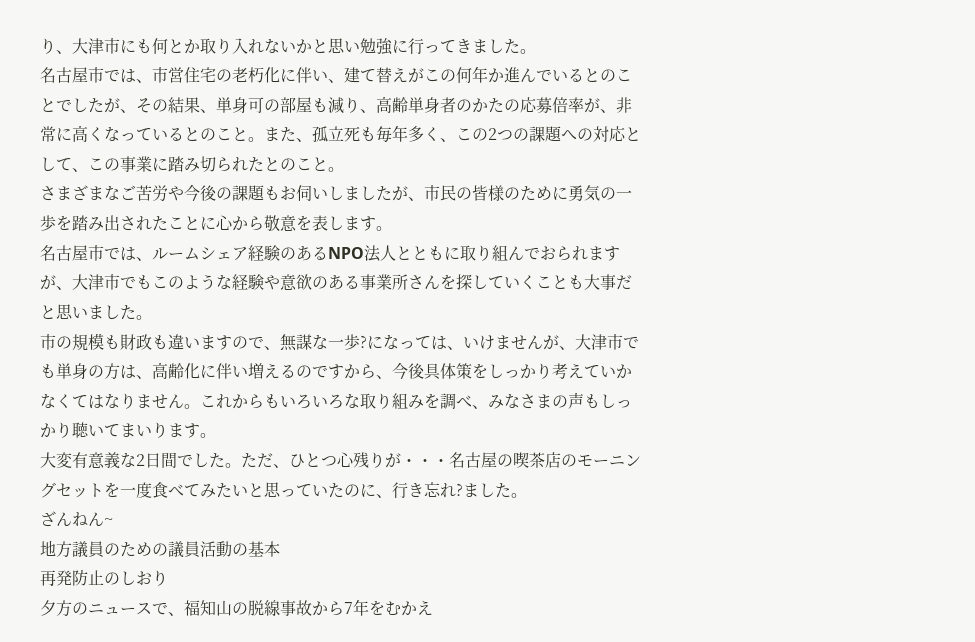り、大津市にも何とか取り入れないかと思い勉強に行ってきました。
名古屋市では、市営住宅の老朽化に伴い、建て替えがこの何年か進んでいるとのことでしたが、その結果、単身可の部屋も減り、高齢単身者のかたの応募倍率が、非常に高くなっているとのこと。また、孤立死も毎年多く、この2つの課題への対応として、この事業に踏み切られたとのこと。
さまざまなご苦労や今後の課題もお伺いしましたが、市民の皆様のために勇気の一歩を踏み出されたことに心から敬意を表します。
名古屋市では、ルームシェア経験のあるNPO法人とともに取り組んでおられますが、大津市でもこのような経験や意欲のある事業所さんを探していくことも大事だと思いました。
市の規模も財政も違いますので、無謀な一歩?になっては、いけませんが、大津市でも単身の方は、高齢化に伴い増えるのですから、今後具体策をしっかり考えていかなくてはなりません。これからもいろいろな取り組みを調べ、みなさまの声もしっかり聴いてまいります。
大変有意義な2日間でした。ただ、ひとつ心残りが・・・名古屋の喫茶店のモーニングセットを一度食べてみたいと思っていたのに、行き忘れ?ました。
ざんねん~
地方議員のための議員活動の基本
再発防止のしおり
夕方のニュースで、福知山の脱線事故から7年をむかえ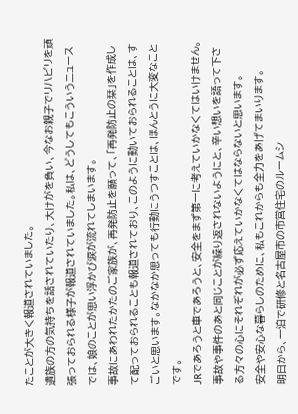たことが大きく報道されていました。
遺族の方の気持ちを話されていたり、大けがを負い、今なお親子でリハビリを頑張っておられる様子が報道されていました。私は、どうしてもこういうニュースでは、娘のことが思い浮かび涙が流れてしまいます。
事故にあわれたかたのご家族が、再発防止を願って、「再発防止の栞」を作成して配っておられることも報道されており、このように動いておられることは、すごいと思います。なかなか思っても行動にうつすことは、ほんとうに大変なことです。
JRであろうと車であろうと、安全をまず第一に考えていかなくてはいけません。事故や事件のあと同じことが繰り返されないようにと、辛い想いを語って下さる方々の心にそれぞれが必ず応えていかなくてはならないと思います。
安全や安心な暮らしのために、私もこれからも全力をあげてまいります。
明日から、一泊で研修と名古屋市の市営住宅のルームシ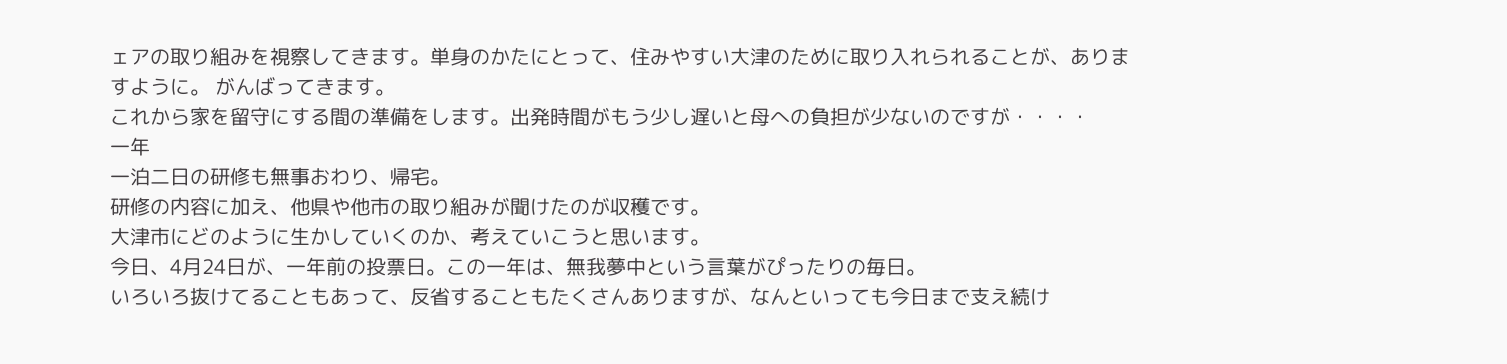ェアの取り組みを視察してきます。単身のかたにとって、住みやすい大津のために取り入れられることが、ありますように。 がんばってきます。
これから家を留守にする間の準備をします。出発時間がもう少し遅いと母への負担が少ないのですが・・・・
一年
一泊二日の研修も無事おわり、帰宅。
研修の内容に加え、他県や他市の取り組みが聞けたのが収穫です。
大津市にどのように生かしていくのか、考えていこうと思います。
今日、4月24日が、一年前の投票日。この一年は、無我夢中という言葉がぴったりの毎日。
いろいろ抜けてることもあって、反省することもたくさんありますが、なんといっても今日まで支え続け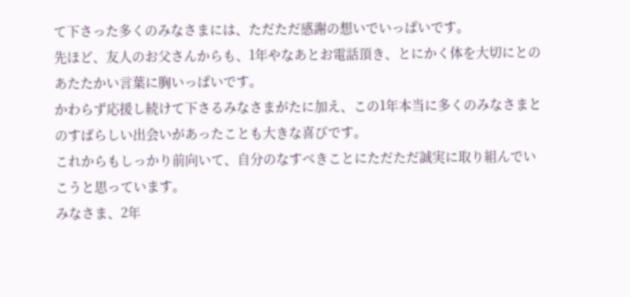て下さった多くのみなさまには、ただただ感謝の想いでいっぱいです。
先ほど、友人のお父さんからも、1年やなあとお電話頂き、とにかく体を大切にとのあたたかい言葉に胸いっぱいです。
かわらず応援し続けて下さるみなさまがたに加え、この1年本当に多くのみなさまとのすばらしい出会いがあったことも大きな喜びです。
これからもしっかり前向いて、自分のなすべきことにただただ誠実に取り組んでいこうと思っています。
みなさま、2年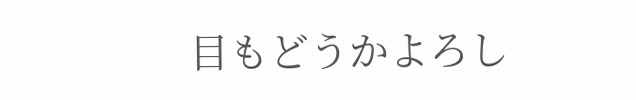目もどうかよろし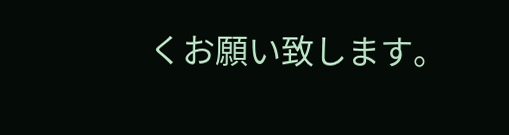くお願い致します。